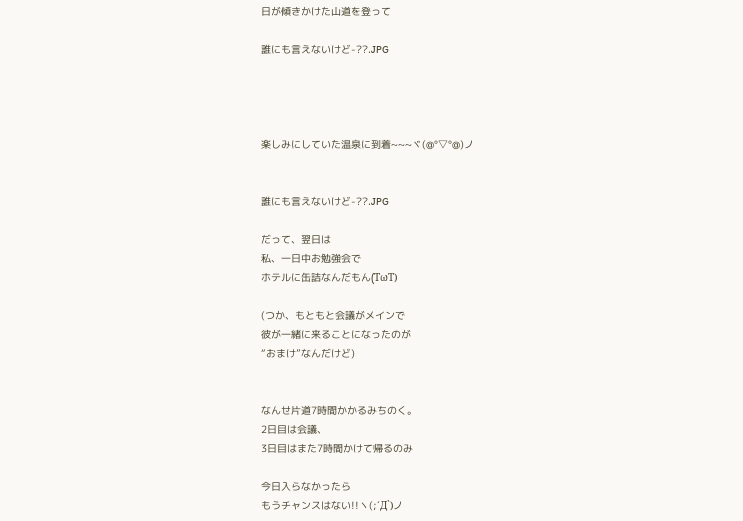日が傾きかけた山道を登って

誰にも言えないけど-??.JPG




楽しみにしていた温泉に到着~~~ヾ(@°▽°@)ノ


誰にも言えないけど-??.JPG

だって、翌日は
私、一日中お勉強会で
ホテルに缶詰なんだもん(TωT)

(つか、もともと会議がメインで
彼が一緒に来ることになったのが
“おまけ”なんだけど)


なんせ片道7時間かかるみちのく。
2日目は会議、
3日目はまた7時間かけて帰るのみ

今日入らなかったら
もうチャンスはない!!ヽ(;´Д`)ノ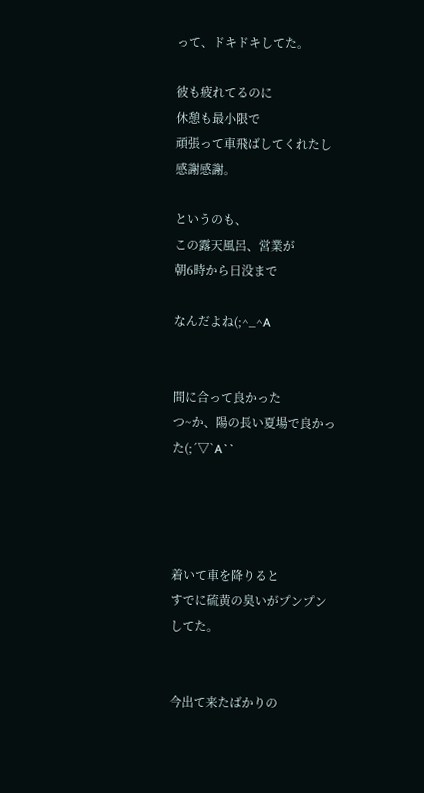って、ドキドキしてた。

彼も疲れてるのに
休憩も最小限で
頑張って車飛ばしてくれたし
感謝感謝。

というのも、
この露天風呂、営業が
朝6時から日没まで

なんだよね(;^_^A


間に合って良かった
つ~か、陽の長い夏場で良かった(;´▽`A``




着いて車を降りると
すでに硫黄の臭いがプンプンしてた。


今出て来たばかりの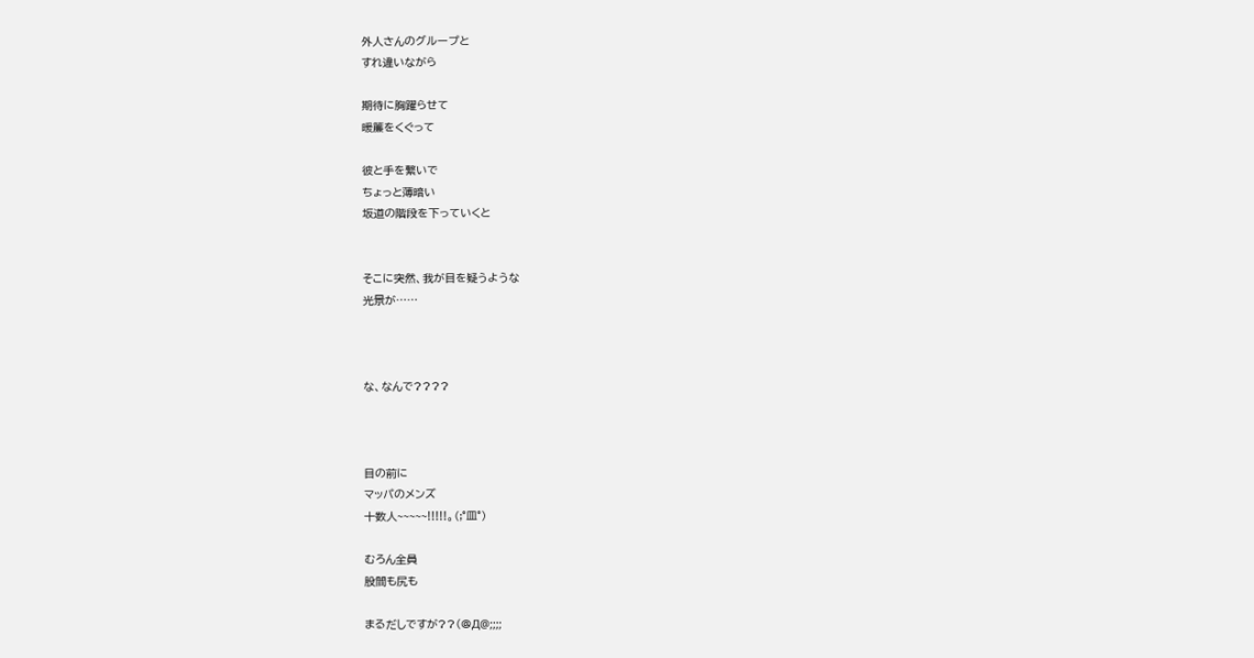外人さんのグループと
すれ違いながら

期待に胸躍らせて
暖簾をくぐって

彼と手を繋いで
ちょっと薄暗い
坂道の階段を下っていくと


そこに突然、我が目を疑うような
光景が……



な、なんで????



目の前に
マッパのメンズ
十数人~~~~~!!!!!。(;°皿°)

むろん全員
股間も尻も

まるだしですが??(@Д@;;;;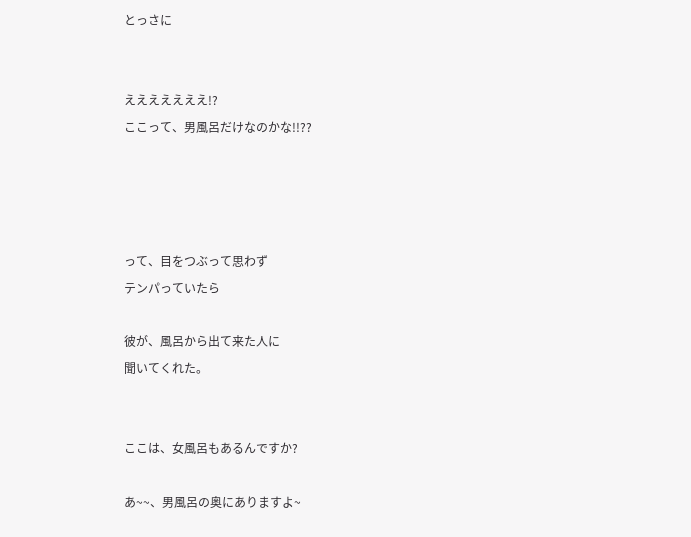とっさに


えええええええ!?
ここって、男風呂だけなのかな!!??




って、目をつぶって思わず
テンパっていたら

彼が、風呂から出て来た人に
聞いてくれた。


ここは、女風呂もあるんですか?

あ~~、男風呂の奥にありますよ~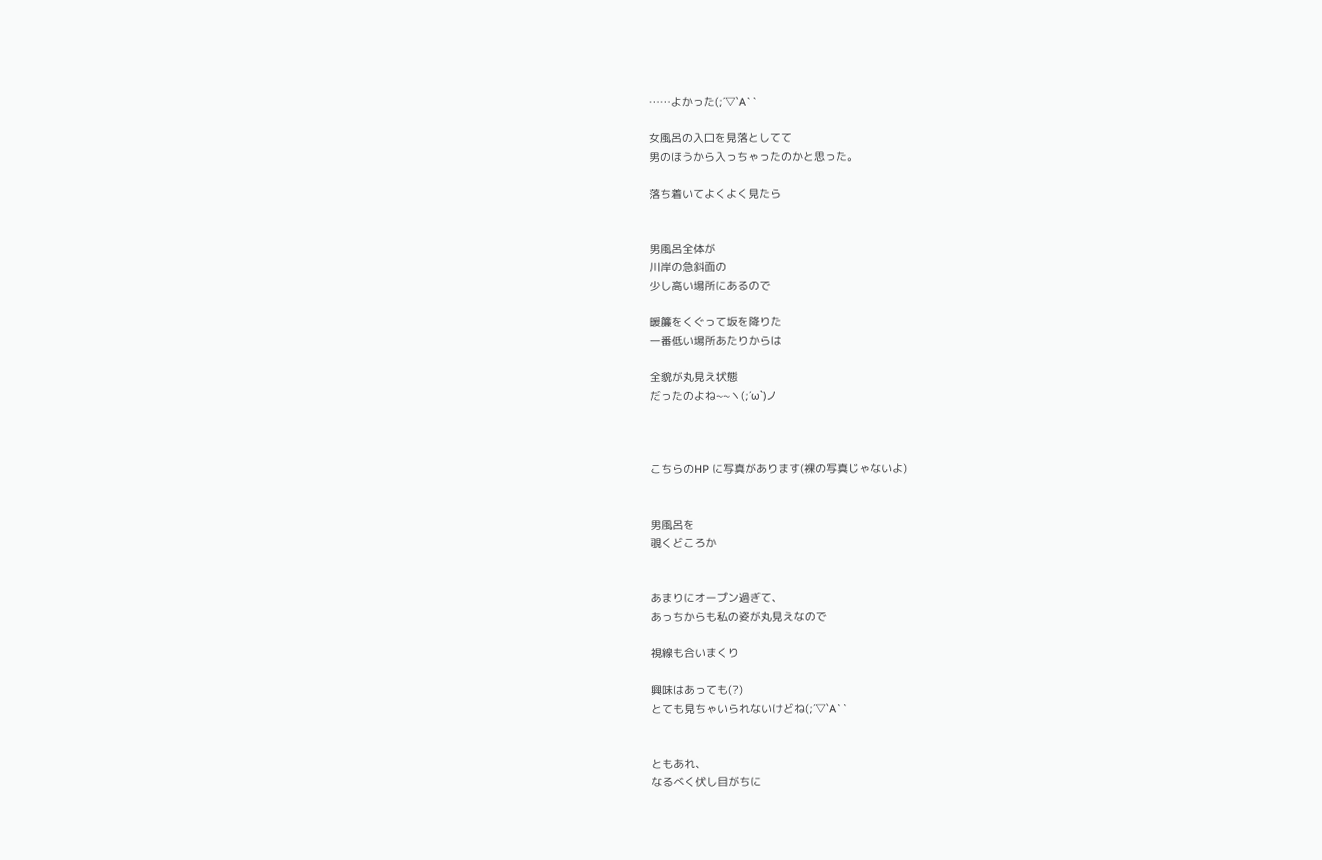……よかった(;´▽`A``

女風呂の入口を見落としてて
男のほうから入っちゃったのかと思った。

落ち着いてよくよく見たら


男風呂全体が
川岸の急斜面の
少し高い場所にあるので

暖簾をくぐって坂を降りた
一番低い場所あたりからは

全貌が丸見え状態
だったのよね~~ヽ(;´ω`)ノ



こちらのHP に写真があります(裸の写真じゃないよ)


男風呂を
覗くどころか


あまりにオープン過ぎて、
あっちからも私の姿が丸見えなので

視線も合いまくり

興味はあっても(?)
とても見ちゃいられないけどね(;´▽`A``


ともあれ、
なるべく伏し目がちに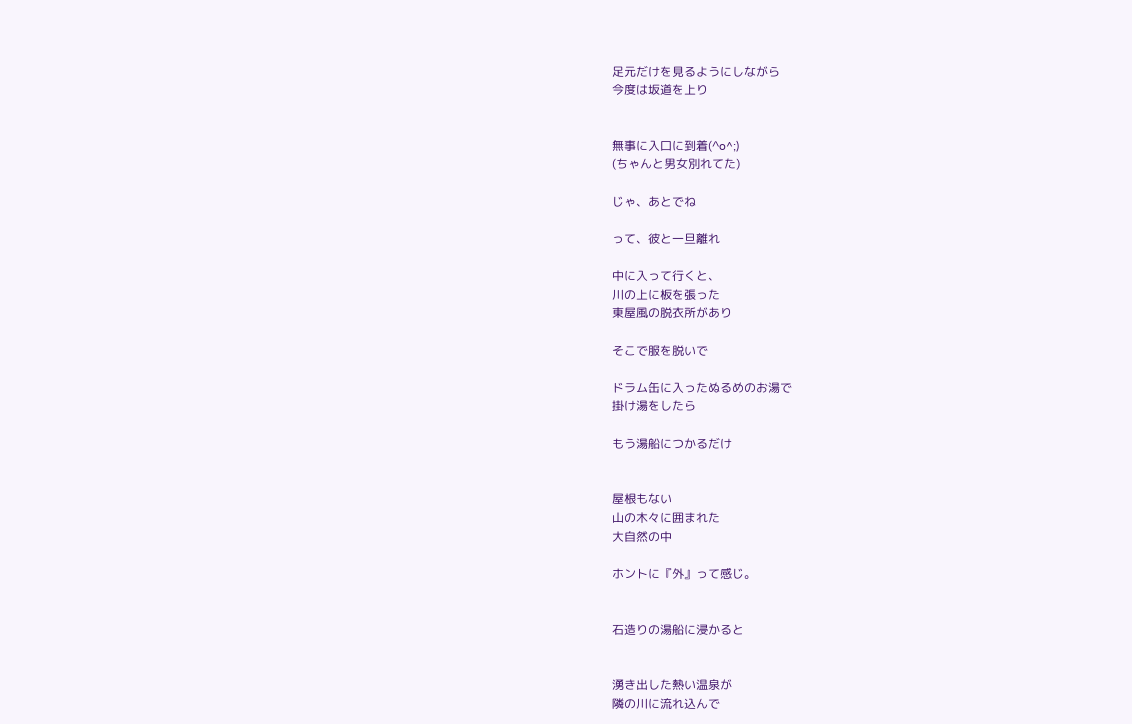足元だけを見るようにしながら
今度は坂道を上り


無事に入口に到着(^o^;)
(ちゃんと男女別れてた)

じゃ、あとでね

って、彼と一旦離れ

中に入って行くと、
川の上に板を張った
東屋風の脱衣所があり

そこで服を脱いで

ドラム缶に入ったぬるめのお湯で
掛け湯をしたら

もう湯船につかるだけ


屋根もない
山の木々に囲まれた
大自然の中

ホントに『外』って感じ。


石造りの湯船に浸かると


湧き出した熱い温泉が
隣の川に流れ込んで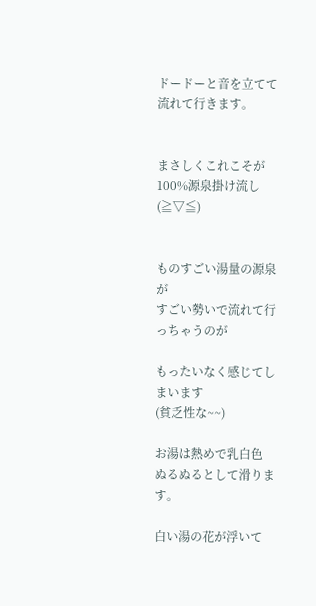ドードーと音を立てて
流れて行きます。


まさしくこれこそが
100%源泉掛け流し(≧▽≦)


ものすごい湯量の源泉が
すごい勢いで流れて行っちゃうのが

もったいなく感じてしまいます
(貧乏性な~~)

お湯は熱めで乳白色
ぬるぬるとして滑ります。

白い湯の花が浮いて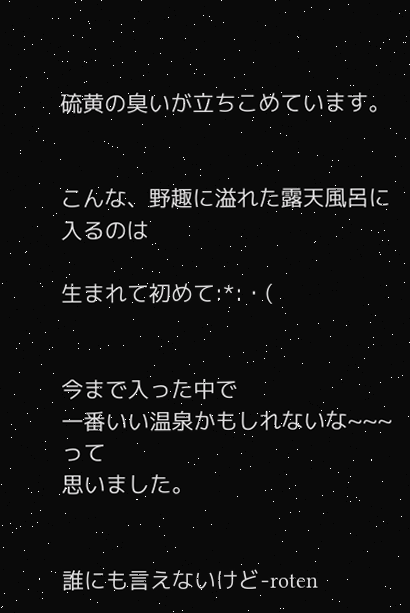硫黄の臭いが立ちこめています。


こんな、野趣に溢れた露天風呂に
入るのは

生まれて初めて:*:・(


今まで入った中で
一番いい温泉かもしれないな~~~
って
思いました。


誰にも言えないけど-roten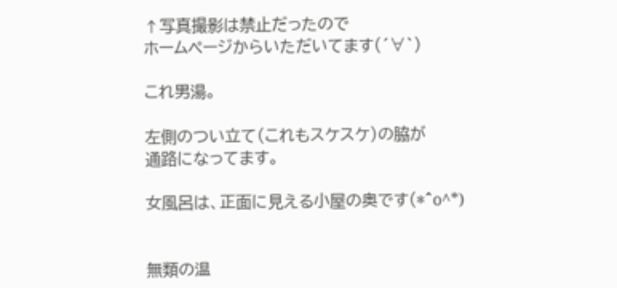↑写真撮影は禁止だったので
ホームページからいただいてます(´∀`)

これ男湯。

左側のつい立て(これもスケスケ)の脇が
通路になってます。

女風呂は、正面に見える小屋の奥です(*^o^*)


無類の温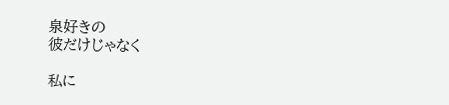泉好きの
彼だけじゃなく

私に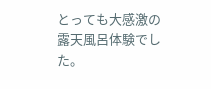とっても大感激の
露天風呂体験でした。